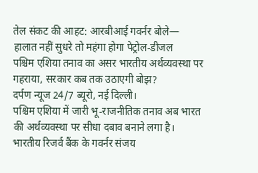तेल संकट की आहट: आरबीआई गवर्नर बोले— हालात नहीं सुधरे तो महंगा होगा पेट्रोल-डीजल
पश्चिम एशिया तनाव का असर भारतीय अर्थव्यवस्था पर गहराया, सरकार कब तक उठाएगी बोझ?
दर्पण न्यूज 24/7 ब्यूरो, नई दिल्ली।
पश्चिम एशिया में जारी भू-राजनीतिक तनाव अब भारत की अर्थव्यवस्था पर सीधा दबाव बनाने लगा है। भारतीय रिजर्व बैंक के गवर्नर संजय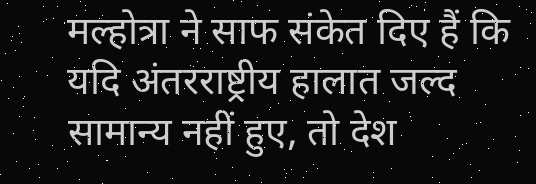मल्होत्रा ने साफ संकेत दिए हैं कि यदि अंतरराष्ट्रीय हालात जल्द सामान्य नहीं हुए, तो देश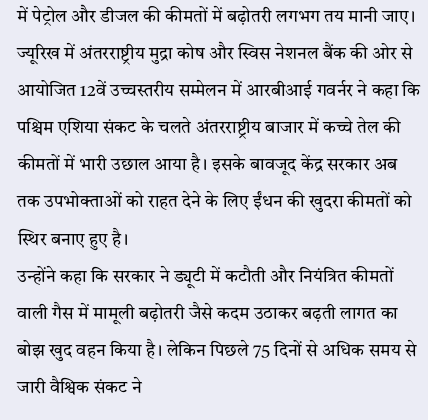में पेट्रोल और डीजल की कीमतों में बढ़ोतरी लगभग तय मानी जाए।
ज्यूरिख में अंतरराष्ट्रीय मुद्रा कोष और स्विस नेशनल बैंक की ओर से आयोजित 12वें उच्चस्तरीय सम्मेलन में आरबीआई गवर्नर ने कहा कि पश्चिम एशिया संकट के चलते अंतरराष्ट्रीय बाजार में कच्चे तेल की कीमतों में भारी उछाल आया है। इसके बावजूद केंद्र सरकार अब तक उपभोक्ताओं को राहत देने के लिए ईंधन की खुदरा कीमतों को स्थिर बनाए हुए है।
उन्होंने कहा कि सरकार ने ड्यूटी में कटौती और नियंत्रित कीमतों वाली गैस में मामूली बढ़ोतरी जैसे कदम उठाकर बढ़ती लागत का बोझ खुद वहन किया है। लेकिन पिछले 75 दिनों से अधिक समय से जारी वैश्विक संकट ने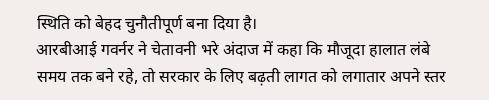स्थिति को बेहद चुनौतीपूर्ण बना दिया है।
आरबीआई गवर्नर ने चेतावनी भरे अंदाज में कहा कि मौजूदा हालात लंबे समय तक बने रहे, तो सरकार के लिए बढ़ती लागत को लगातार अपने स्तर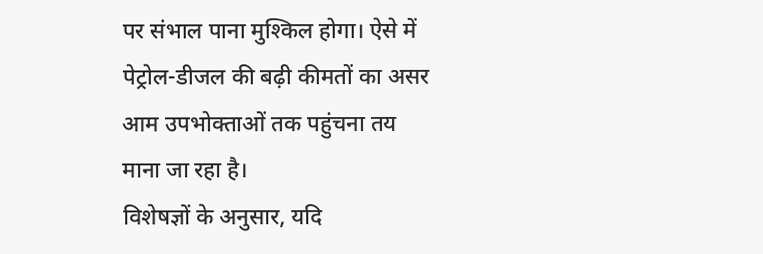पर संभाल पाना मुश्किल होगा। ऐसे में पेट्रोल-डीजल की बढ़ी कीमतों का असर आम उपभोक्ताओं तक पहुंचना तय माना जा रहा है।
विशेषज्ञों के अनुसार, यदि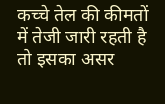कच्चे तेल की कीमतों में तेजी जारी रहती है तो इसका असर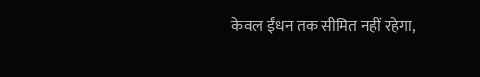केवल ईंधन तक सीमित नहीं रहेगा,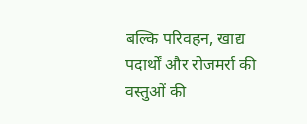बल्कि परिवहन, खाद्य पदार्थों और रोजमर्रा की वस्तुओं की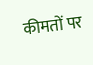कीमतों पर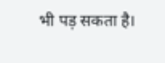भी पड़ सकता है।